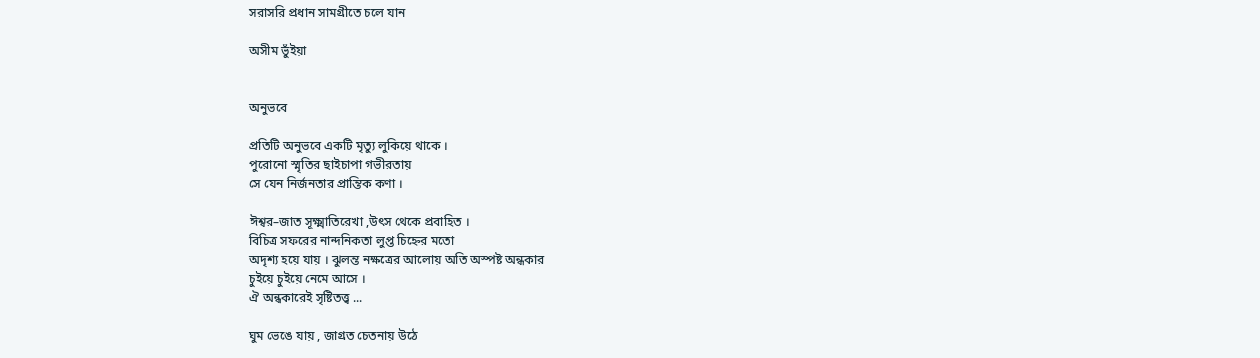সরাসরি প্রধান সামগ্রীতে চলে যান

অসীম ভুঁইয়া


অনুভবে

প্রতিটি অনুভবে একটি মৃত্যু লুকিয়ে থাকে ।
পুরোনো স্মৃতির ছাইচাপা গভীরতায়
সে যেন নির্জনতার প্রান্তিক কণা ।

ঈশ্বর–জাত সূক্ষ্মাতিরেখা ,উৎস থেকে প্রবাহিত ।
বিচিত্র সফরের নান্দনিকতা লুপ্ত চিহ্নের মতো
অদৃশ্য হয়ে যায় । ঝুলন্ত নক্ষত্রের আলোয় অতি অস্পষ্ট অন্ধকার
চুইয়ে চুইয়ে নেমে আসে ।
ঐ অন্ধকারেই সৃষ্টিতত্ত্ব ...

ঘুম ভেঙে যায় , জাগ্রত চেতনায় উঠে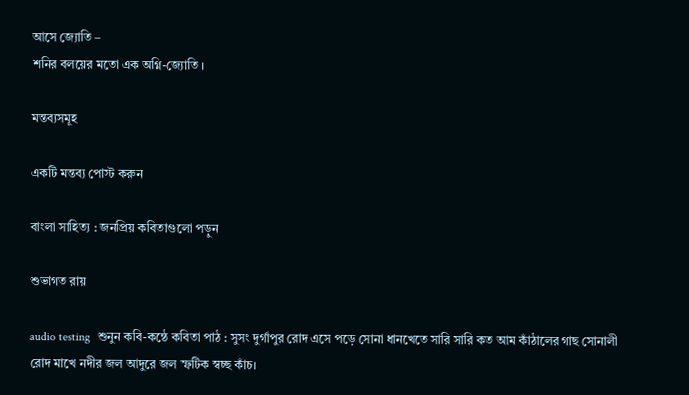আসে জ্যোতি –
শনির বলয়ের মতো এক অগ্নি-জ্যোতি ।

মন্তব্যসমূহ

একটি মন্তব্য পোস্ট করুন

বাংলা সাহিত্য : জনপ্রিয় কবিতাগুলো পড়ুন

শুভাগত রায়

audio testing  শুনুন কবি-কন্ঠে কবিতা পাঠ : সুসং দুর্গাপুর রোদ এসে পড়ে সোনা ধানখেতে সারি সারি কত আম কাঁঠালের গাছ সোনালী রোদ মাখে নদীর জল আদুরে জল স্ফটিক স্বচ্ছ কাঁচ।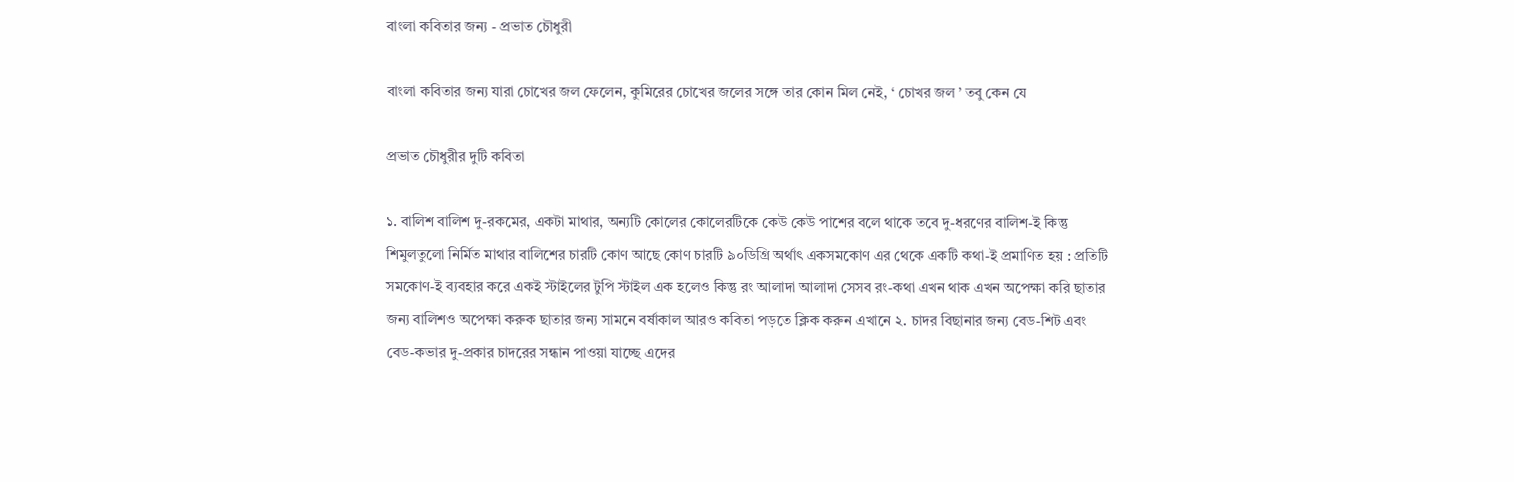বাংলা কবিতার জন্য - প্রভাত চৌধুরী

বাংলা কবিতার জন্য যারা চোখের জল ফেলেন, কুমিরের চোখের জলের সঙ্গে তার কোন মিল নেই, ‘ চোখর জল ’ তবু কেন যে

প্রভাত চৌধুরীর দুটি কবিতা

১. বালিশ বালিশ দু-রকমের, একটা মাথার, অন্যটি কোলের কোলেরটিকে কেউ কেউ পাশের বলে থাকে তবে দু-ধরণের বালিশ-ই কিন্তু শিমুলতুলো নির্মিত মাথার বালিশের চারটি কোণ আছে কোণ চারটি ৯০ডিগ্রি অর্থাৎ একসমকোণ এর থেকে একটি কথা-ই প্রমাণিত হয় : প্রতিটি সমকোণ-ই ব্যবহার করে একই স্টাইলের টুপি স্টাইল এক হলেও কিন্তু রং আলাদা আলাদা সেসব রং-কথা এখন থাক এখন অপেক্ষা করি ছাতার জন্য বালিশও অপেক্ষা করুক ছাতার জন্য সামনে বর্ষাকাল আরও কবিতা পড়তে ক্লিক করুন এখানে ২. চাদর বিছানার জন্য বেড-শিট এবং বেড-কভার দু-প্রকার চাদরের সন্ধান পাওয়া যাচ্ছে এদের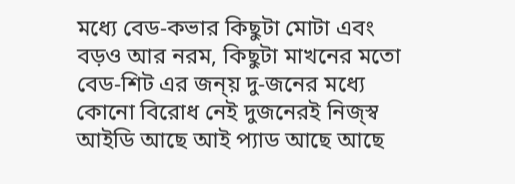মধ্যে বেড-কভার কিছুটা মোটা এবং বড়ও আর নরম, কিছুটা মাখনের মতো বেড-শিট এর জন্য় দু-জনের মধ্যে কোনো বিরোধ নেই দুজনেরই নিজ্স্ব আইডি আছে আই প্যাড আছে আছে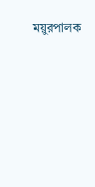ময়ুরপালক